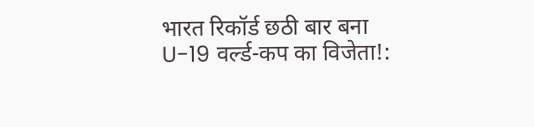भारत रिकॉर्ड छठी बार बना U-19 वर्ल्ड-कप का विजेता!: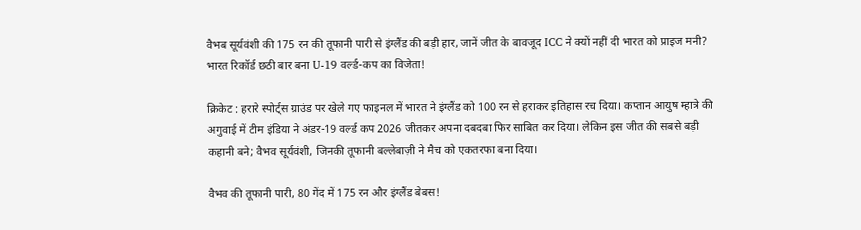वैभब सूर्यवंशी की 175 रन की तूफानी पारी से इंग्लैंड की बड़ी हार, जानें जीत के बावजूद ICC ने क्यों नहीं दी भारत को प्राइज मनी?
भारत रिकॉर्ड छठी बार बना U-19 वर्ल्ड-कप का विजेता!

क्रिकेट : हरारे स्पोर्ट्स ग्राउंड पर खेले गए फाइनल में भारत ने इंग्लैंड को 100 रन से हराकर इतिहास रच दिया। कप्तान आयुष म्हात्रे की अगुवाई में टीम इंडिया ने अंडर-19 वर्ल्ड कप 2026 जीतकर अपना दबदबा फिर साबित कर दिया। लेकिन इस जीत की सबसे बड़ी कहानी बने; वैभव सूर्यवंशी, जिनकी तूफानी बल्लेबाज़ी ने मैच को एकतरफा बना दिया।

वैभव की तूफानी पारी, 80 गेंद में 175 रन और इंग्लैंड बेबस!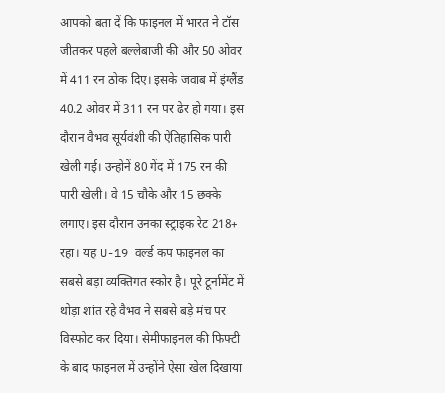आपको बता दें कि फाइनल में भारत ने टॉस जीतकर पहले बल्लेबाजी की और 50 ओवर में 411 रन ठोक दिए। इसके जवाब में इंग्लैंड 40.2 ओवर में 311 रन पर ढेर हो गया। इस दौरान वैभव सूर्यवंशी की ऐतिहासिक पारी खेली गई। उन्होनें 80 गेंद में 175 रन की पारी खेली। वे 15 चौके और 15 छक्के लगाए। इस दौरान उनका स्ट्राइक रेट 218+ रहा। यह U-19 वर्ल्ड कप फाइनल का सबसे बड़ा व्यक्तिगत स्कोर है। पूरे टूर्नामेंट में थोड़ा शांत रहे वैभव ने सबसे बड़े मंच पर विस्फोट कर दिया। सेमीफाइनल की फिफ्टी के बाद फाइनल में उन्होंने ऐसा खेल दिखाया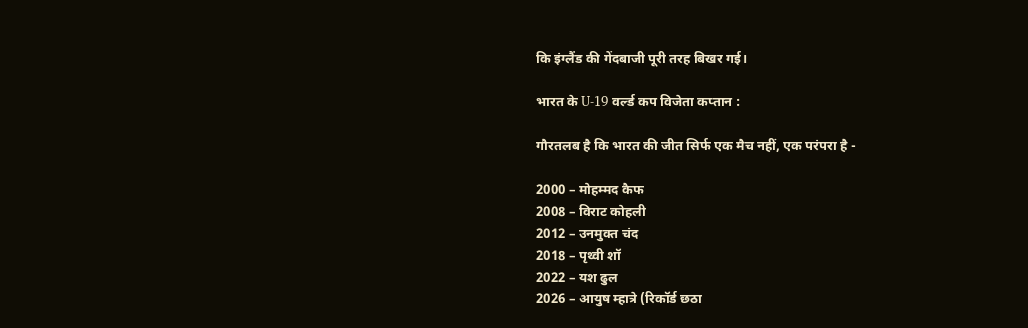कि इंग्लैंड की गेंदबाजी पूरी तरह बिखर गई।

भारत के U-19 वर्ल्ड कप विजेता कप्तान :

गौरतलब है कि भारत की जीत सिर्फ एक मैच नहीं, एक परंपरा है -

2000 – मोहम्मद कैफ
2008 – विराट कोहली
2012 – उनमुक्त चंद
2018 – पृथ्वी शॉ
2022 – यश ढुल
2026 – आयुष म्हात्रे (रिकॉर्ड छठा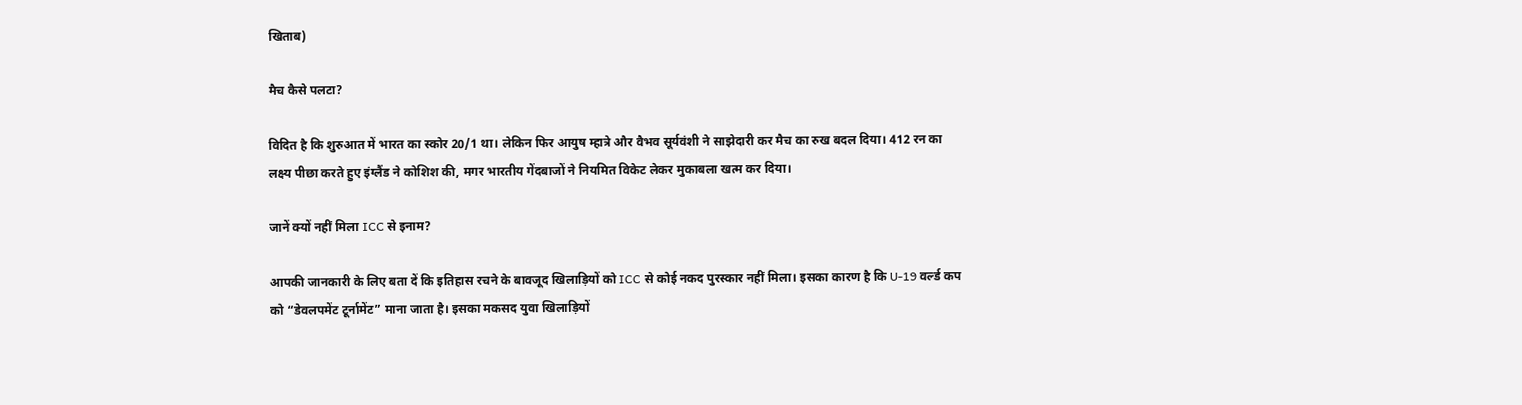खिताब)

मैच कैसे पलटा?

विदित है कि शुरुआत में भारत का स्कोर 20/1 था। लेकिन फिर आयुष म्हात्रे और वैभव सूर्यवंशी ने साझेदारी कर मैच का रुख बदल दिया। 412 रन का लक्ष्य पीछा करते हुए इंग्लैंड ने कोशिश की, मगर भारतीय गेंदबाजों ने नियमित विकेट लेकर मुकाबला खत्म कर दिया।

जानें क्यों नहीं मिला ICC से इनाम?

आपकी जानकारी के लिए बता दें कि इतिहास रचने के बावजूद खिलाड़ियों को ICC से कोई नकद पुरस्कार नहीं मिला। इसका कारण है कि U-19 वर्ल्ड कप को “डेवलपमेंट टूर्नामेंट” माना जाता है। इसका मकसद युवा खिलाड़ियों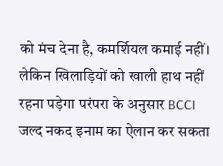को मंच देना है, कमर्शियल कमाई नहीं। लेकिन खिलाड़ियों को खाली हाथ नहीं रहना पड़ेगा परंपरा के अनुसार BCCI जल्द नकद इनाम का ऐलान कर सकता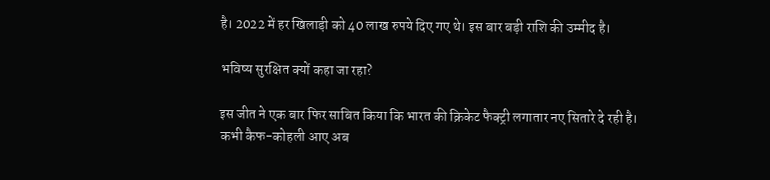है। 2022 में हर खिलाड़ी को 40 लाख रुपये दिए गए थे। इस बार बड़ी राशि की उम्मीद है।

भविष्य सुरक्षित क्यों कहा जा रहा?

इस जीत ने एक बार फिर साबित किया कि भारत की क्रिकेट फैक्ट्री लगातार नए सितारे दे रही है। कभी कैफ-कोहली आए अब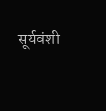सूर्यवंशी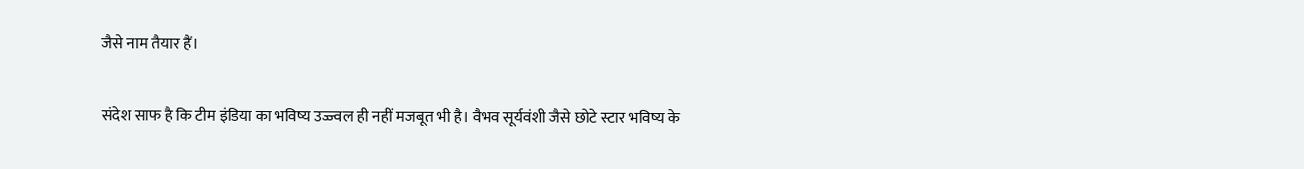जैसे नाम तैयार हैं।

संदेश साफ है कि टीम इंडिया का भविष्य उज्ज्वल ही नहीं मजबूत भी है। वैभव सूर्यवंशी जैसे छोटे स्टार भविष्य के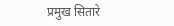प्रमुख सितारे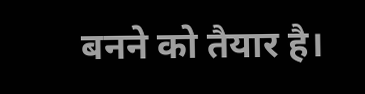बनने को तैयार है।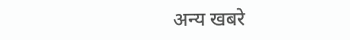अन्य खबरे